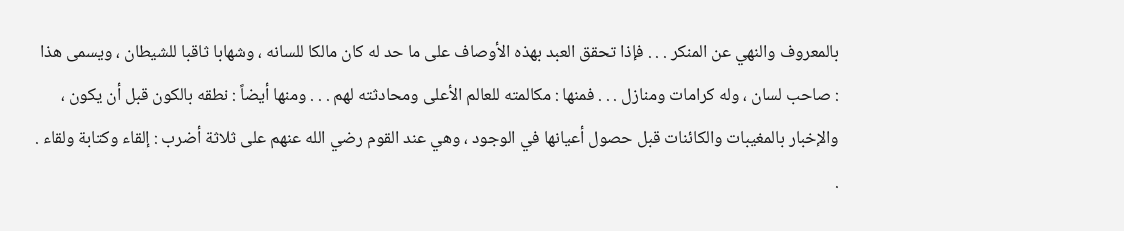بالمعروف والنهي عن المنكر . . . فإذا تحقق العبد بهذه الأوصاف على ما حد له كان مالكا للسانه ، وشهابا ثاقبا للشيطان ، ويسمى هذا : صاحب لسان ، وله كرامات ومنازل . . . فمنها : مكالمته للعالم الأعلى ومحادثته لهم . . . ومنها أيضاً : نطقه بالكون قبل أن يكون ، والإخبار بالمغيبات والكائنات قبل حصول أعيانها في الوجود ، وهي عند القوم رضي الله عنهم على ثلاثة أضرب : إلقاء وكتابة ولقاء . .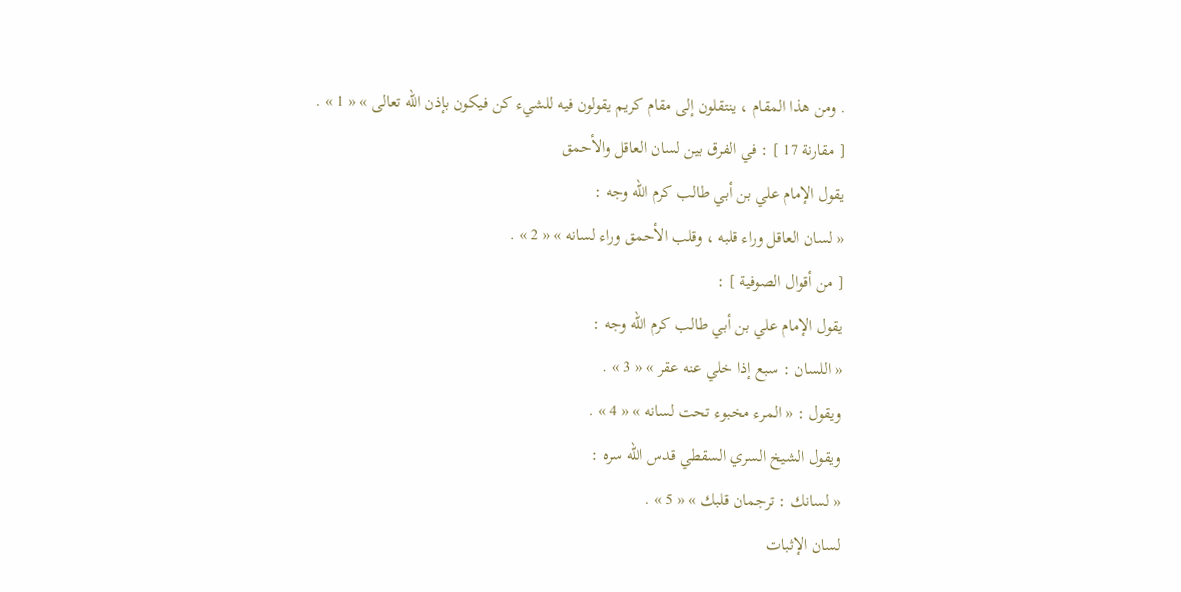. ومن هذا المقام ، ينتقلون إلى مقام كريم يقولون فيه للشيء كن فيكون بإذن الله تعالى » « 1 » .
[ مقارنة 17 ] : في الفرق بين لسان العاقل والأحمق
يقول الإمام علي بن أبي طالب كرم الله وجه :
« لسان العاقل وراء قلبه ، وقلب الأحمق وراء لسانه » « 2 » .
[ من أقوال الصوفية ] :
يقول الإمام علي بن أبي طالب كرم الله وجه :
« اللسان : سبع إذا خلي عنه عقر » « 3 » .
ويقول : « المرء مخبوء تحت لسانه » « 4 » .
ويقول الشيخ السري السقطي قدس الله سره :
« لسانك : ترجمان قلبك » « 5 » .
لسان الإثبات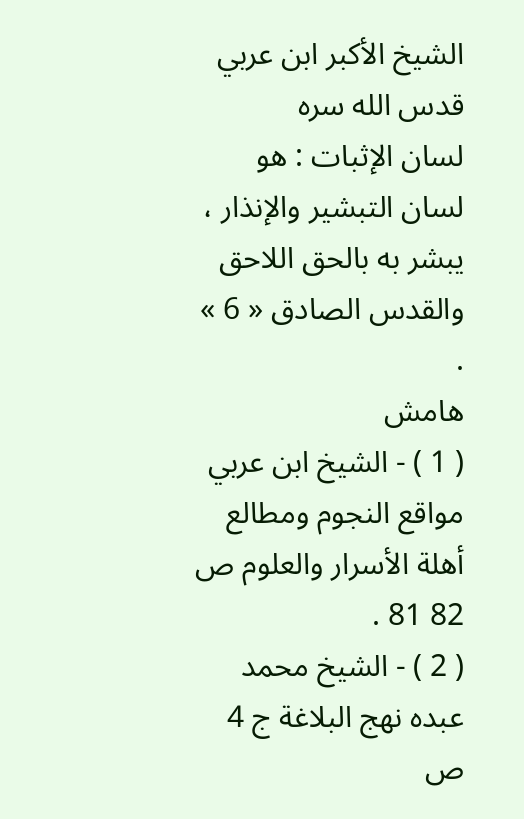الشيخ الأكبر ابن عربي قدس الله سره
لسان الإثبات : هو لسان التبشير والإنذار ، يبشر به بالحق اللاحق والقدس الصادق « 6 » .
هامش
( 1 ) - الشيخ ابن عربي مواقع النجوم ومطالع أهلة الأسرار والعلوم ص 82 81 .
( 2 ) - الشيخ محمد عبده نهج البلاغة ج 4 ص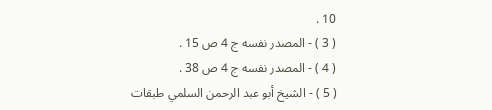10 .
( 3 ) - المصدر نفسه ج 4 ص 15 .
( 4 ) - المصدر نفسه ج 4 ص 38 .
( 5 ) - الشيخ أبو عبد الرحمن السلمي طبقات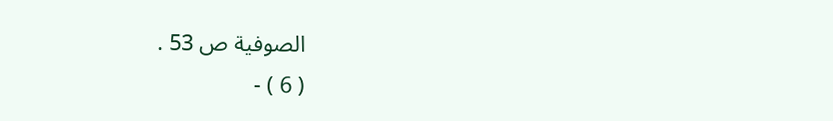الصوفية ص 53 .
( 6 ) -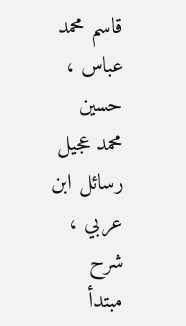قاسم محمد عباس ، حسين محمد عجيل رسائل ابن عربي ، شرح مبتدأ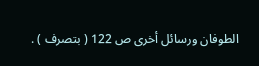الطوفان ورسائل أخرى ص 122 ( بتصرف ) .